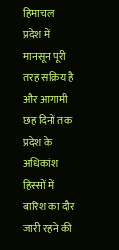हिमाचल प्रदेश में मानसून पूरी तरह सक्रिय है और आगामी छह दिनों तक प्रदेश के अधिकांश हिस्सों में बारिश का दौर जारी रहने की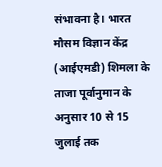संभावना है। भारत मौसम विज्ञान केंद्र (आईएमडी) शिमला के ताजा पूर्वानुमान के अनुसार 10 से 15 जुलाई तक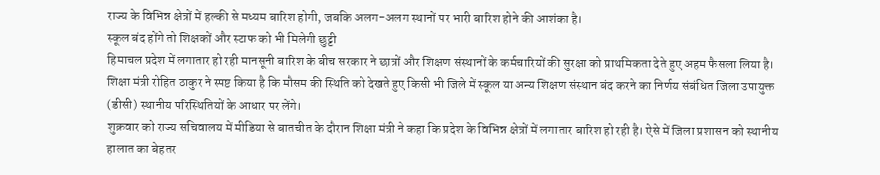राज्य के विभिन्न क्षेत्रों में हल्की से मध्यम बारिश होगी, जबकि अलग-अलग स्थानों पर भारी बारिश होने की आशंका है।
स्कूल बंद होंगे तो शिक्षकों और स्टाफ को भी मिलेगी छुट्टी
हिमाचल प्रदेश में लगातार हो रही मानसूनी बारिश के बीच सरकार ने छात्रों और शिक्षण संस्थानों के कर्मचारियों की सुरक्षा को प्राथमिकता देते हुए अहम फैसला लिया है। शिक्षा मंत्री रोहित ठाकुर ने स्पष्ट किया है कि मौसम की स्थिति को देखते हुए किसी भी जिले में स्कूल या अन्य शिक्षण संस्थान बंद करने का निर्णय संबंधित जिला उपायुक्त (डीसी) स्थानीय परिस्थितियों के आधार पर लेंगे।
शुक्रवार को राज्य सचिवालय में मीडिया से बातचीत के दौरान शिक्षा मंत्री ने कहा कि प्रदेश के विभिन्न क्षेत्रों में लगातार बारिश हो रही है। ऐसे में जिला प्रशासन को स्थानीय हालात का बेहतर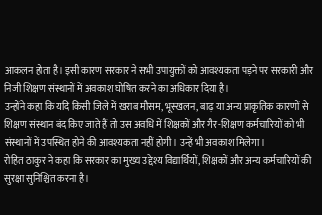आकलन होता है। इसी कारण सरकार ने सभी उपायुक्तों को आवश्यकता पड़ने पर सरकारी और निजी शिक्षण संस्थानों में अवकाश घोषित करने का अधिकार दिया है।
उन्होंने कहा कि यदि किसी जिले में खराब मौसम, भूस्खलन, बाढ़ या अन्य प्राकृतिक कारणों से शिक्षण संस्थान बंद किए जाते हैं तो उस अवधि में शिक्षकों और गैर-शिक्षण कर्मचारियों को भी संस्थानों में उपस्थित होने की आवश्यकता नहीं होगी। उन्हें भी अवकाश मिलेगा।
रोहित ठाकुर ने कहा कि सरकार का मुख्य उद्देश्य विद्यार्थियों, शिक्षकों और अन्य कर्मचारियों की सुरक्षा सुनिश्चित करना है।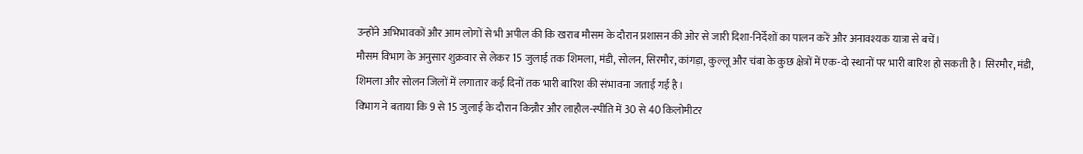उन्होंने अभिभावकों और आम लोगों से भी अपील की कि खराब मौसम के दौरान प्रशासन की ओर से जारी दिशा-निर्देशों का पालन करें और अनावश्यक यात्रा से बचें।
मौसम विभाग के अनुसार शुक्रवार से लेकर 15 जुलाई तक शिमला, मंडी, सोलन, सिरमौर, कांगड़ा, कुल्लू और चंबा के कुछ क्षेत्रों में एक-दो स्थानों पर भारी बारिश हो सकती है। सिरमौर, मंडी, शिमला और सोलन जिलों में लगातार कई दिनों तक भारी बारिश की संभावना जताई गई है।
विभाग ने बताया कि 9 से 15 जुलाई के दौरान किन्नौर और लाहौल-स्पीति में 30 से 40 किलोमीटर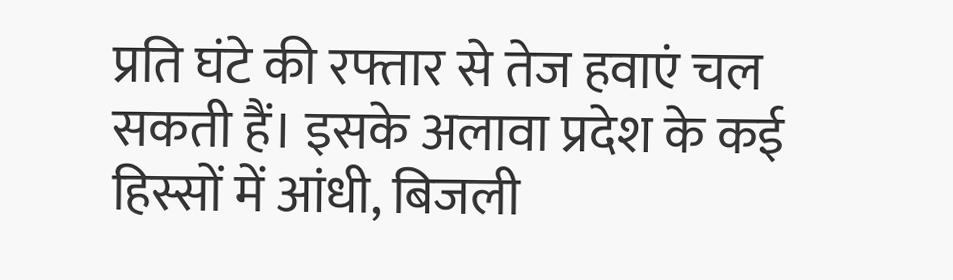प्रति घंटे की रफ्तार से तेज हवाएं चल सकती हैं। इसके अलावा प्रदेश के कई हिस्सों में आंधी, बिजली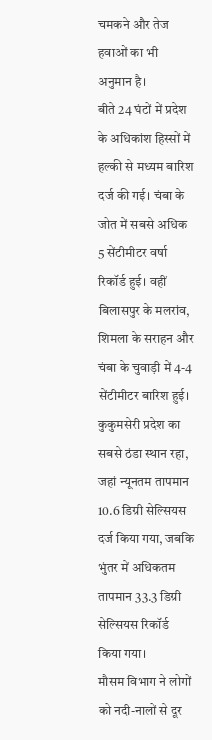चमकने और तेज हवाओं का भी अनुमान है।
बीते 24 घंटों में प्रदेश के अधिकांश हिस्सों में हल्की से मध्यम बारिश दर्ज की गई। चंबा के जोत में सबसे अधिक 5 सेंटीमीटर वर्षा रिकॉर्ड हुई। वहीं बिलासपुर के मलरांव, शिमला के सराहन और चंबा के चुवाड़ी में 4-4 सेंटीमीटर बारिश हुई। कुकुमसेरी प्रदेश का सबसे ठंडा स्थान रहा, जहां न्यूनतम तापमान 10.6 डिग्री सेल्सियस दर्ज किया गया, जबकि भुंतर में अधिकतम तापमान 33.3 डिग्री सेल्सियस रिकॉर्ड किया गया।
मौसम विभाग ने लोगों को नदी-नालों से दूर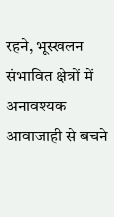रहने, भूस्खलन संभावित क्षेत्रों में अनावश्यक आवाजाही से बचने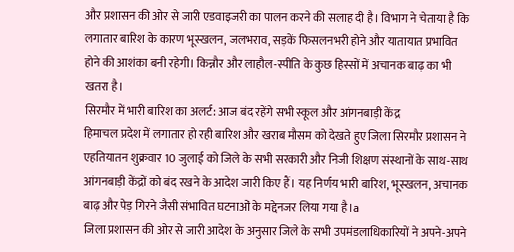और प्रशासन की ओर से जारी एडवाइजरी का पालन करने की सलाह दी है। विभाग ने चेताया है कि लगातार बारिश के कारण भूस्खलन, जलभराव, सड़कें फिसलनभरी होने और यातायात प्रभावित होने की आशंका बनी रहेगी। किन्नौर और लाहौल-स्पीति के कुछ हिस्सों में अचानक बाढ़ का भी खतरा है।
सिरमौर में भारी बारिश का अलर्ट: आज बंद रहेंगे सभी स्कूल और आंगनबाड़ी केंद्र
हिमाचल प्रदेश में लगातार हो रही बारिश और खराब मौसम को देखते हुए जिला सिरमौर प्रशासन ने एहतियातन शुक्रवार 10 जुलाई को जिले के सभी सरकारी और निजी शिक्षण संस्थानों के साथ-साथ आंगनबाड़ी केंद्रों को बंद रखने के आदेश जारी किए हैं। यह निर्णय भारी बारिश, भूस्खलन, अचानक बाढ़ और पेड़ गिरने जैसी संभावित घटनाओं के मद्देनजर लिया गया है।a
जिला प्रशासन की ओर से जारी आदेश के अनुसार जिले के सभी उपमंडलाधिकारियों ने अपने-अपने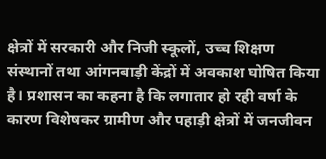क्षेत्रों में सरकारी और निजी स्कूलों, उच्च शिक्षण संस्थानों तथा आंगनबाड़ी केंद्रों में अवकाश घोषित किया है। प्रशासन का कहना है कि लगातार हो रही वर्षा के कारण विशेषकर ग्रामीण और पहाड़ी क्षेत्रों में जनजीवन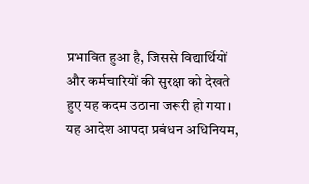प्रभावित हुआ है, जिससे विद्यार्थियों और कर्मचारियों की सुरक्षा को देखते हुए यह कदम उठाना जरूरी हो गया।
यह आदेश आपदा प्रबंधन अधिनियम,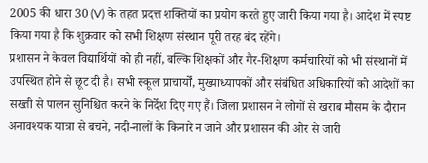2005 की धारा 30 (V) के तहत प्रदत्त शक्तियों का प्रयोग करते हुए जारी किया गया है। आदेश में स्पष्ट किया गया है कि शुक्रवार को सभी शिक्षण संस्थान पूरी तरह बंद रहेंगे।
प्रशासन ने केवल विद्यार्थियों को ही नहीं, बल्कि शिक्षकों और गैर-शिक्षण कर्मचारियों को भी संस्थानों में उपस्थित होने से छूट दी है। सभी स्कूल प्राचार्यों, मुख्याध्यापकों और संबंधित अधिकारियों को आदेशों का सख्ती से पालन सुनिश्चित करने के निर्देश दिए गए हैं। जिला प्रशासन ने लोगों से खराब मौसम के दौरान अनावश्यक यात्रा से बचने, नदी-नालों के किनारे न जाने और प्रशासन की ओर से जारी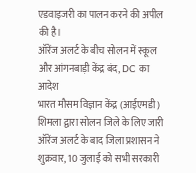एडवाइजरी का पालन करने की अपील की है।
ऑरेंज अलर्ट के बीच सोलन में स्कूल और आंगनबाड़ी केंद्र बंद, DC का आदेश
भारत मौसम विज्ञान केंद्र (आईएमडी) शिमला द्वारा सोलन जिले के लिए जारी ऑरेंज अलर्ट के बाद जिला प्रशासन ने शुक्रवार, 10 जुलाई को सभी सरकारी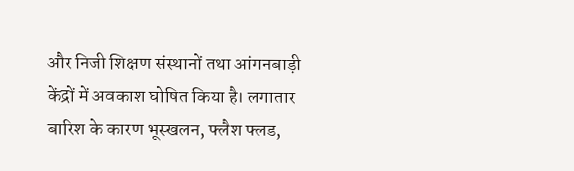और निजी शिक्षण संस्थानों तथा आंगनबाड़ी केंद्रों में अवकाश घोषित किया है। लगातार बारिश के कारण भूस्खलन, फ्लैश फ्लड,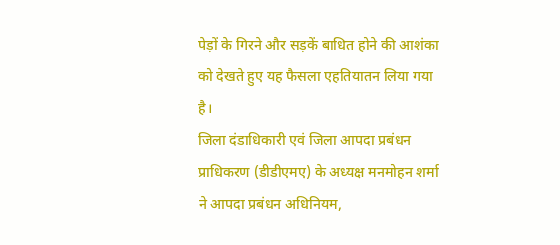पेड़ों के गिरने और सड़कें बाधित होने की आशंका को देखते हुए यह फैसला एहतियातन लिया गया है।
जिला दंडाधिकारी एवं जिला आपदा प्रबंधन प्राधिकरण (डीडीएमए) के अध्यक्ष मनमोहन शर्मा ने आपदा प्रबंधन अधिनियम,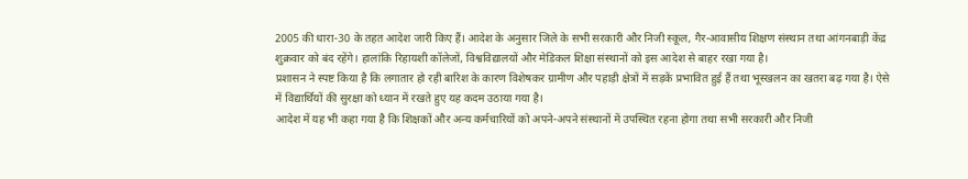2005 की धारा-30 के तहत आदेश जारी किए हैं। आदेश के अनुसार जिले के सभी सरकारी और निजी स्कूल, गैर-आवासीय शिक्षण संस्थान तथा आंगनबाड़ी केंद्र शुक्रवार को बंद रहेंगे। हालांकि रिहायशी कॉलेजों, विश्वविद्यालयों और मेडिकल शिक्षा संस्थानों को इस आदेश से बाहर रखा गया है।
प्रशासन ने स्पष्ट किया है कि लगातार हो रही बारिश के कारण विशेषकर ग्रामीण और पहाड़ी क्षेत्रों में सड़कें प्रभावित हुई हैं तथा भूस्खलन का खतरा बढ़ गया है। ऐसे में विद्यार्थियों की सुरक्षा को ध्यान में रखते हुए यह कदम उठाया गया है।
आदेश में यह भी कहा गया है कि शिक्षकों और अन्य कर्मचारियों को अपने-अपने संस्थानों में उपस्थित रहना होगा तथा सभी सरकारी और निजी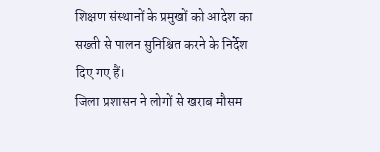शिक्षण संस्थानों के प्रमुखों को आदेश का सख्ती से पालन सुनिश्चित करने के निर्देश दिए गए हैं।
जिला प्रशासन ने लोगों से खराब मौसम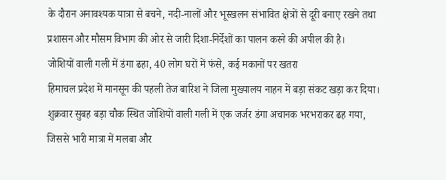के दौरान अनावश्यक यात्रा से बचने, नदी-नालों और भूस्खलन संभावित क्षेत्रों से दूरी बनाए रखने तथा प्रशासन और मौसम विभाग की ओर से जारी दिशा-निर्देशों का पालन करने की अपील की है।
जोशियों वाली गली में डंगा ढहा, 40 लोग घरों में फंसे, कई मकानों पर खतरा
हिमाचल प्रदेश में मानसून की पहली तेज बारिश ने जिला मुख्यालय नाहन में बड़ा संकट खड़ा कर दिया। शुक्रवार सुबह बड़ा चौक स्थित जोशियों वाली गली में एक जर्जर डंगा अचानक भरभराकर ढह गया, जिससे भारी मात्रा में मलबा और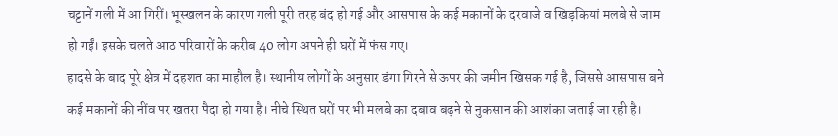चट्टानें गली में आ गिरीं। भूस्खलन के कारण गली पूरी तरह बंद हो गई और आसपास के कई मकानों के दरवाजे व खिड़कियां मलबे से जाम हो गईं। इसके चलते आठ परिवारों के करीब 40 लोग अपने ही घरों में फंस गए।
हादसे के बाद पूरे क्षेत्र में दहशत का माहौल है। स्थानीय लोगों के अनुसार डंगा गिरने से ऊपर की जमीन खिसक गई है, जिससे आसपास बने कई मकानों की नींव पर खतरा पैदा हो गया है। नीचे स्थित घरों पर भी मलबे का दबाव बढ़ने से नुकसान की आशंका जताई जा रही है।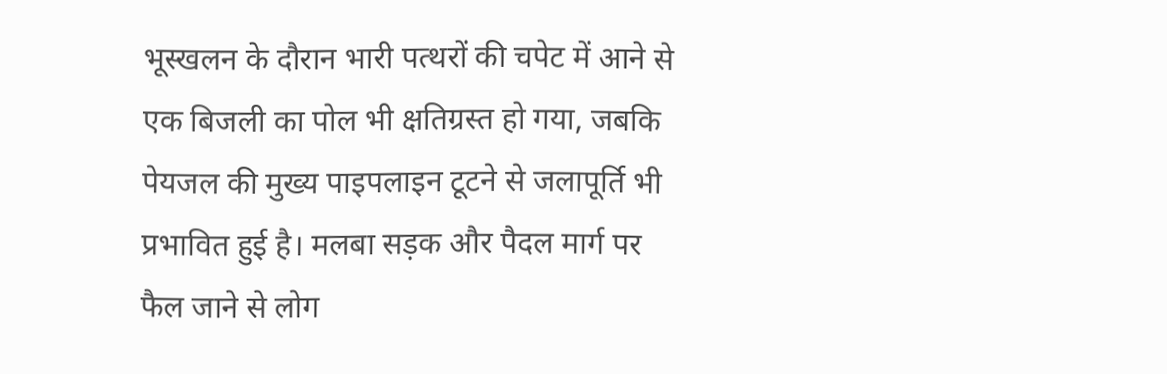भूस्खलन के दौरान भारी पत्थरों की चपेट में आने से एक बिजली का पोल भी क्षतिग्रस्त हो गया, जबकि पेयजल की मुख्य पाइपलाइन टूटने से जलापूर्ति भी प्रभावित हुई है। मलबा सड़क और पैदल मार्ग पर फैल जाने से लोग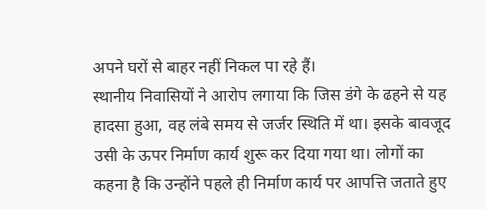अपने घरों से बाहर नहीं निकल पा रहे हैं।
स्थानीय निवासियों ने आरोप लगाया कि जिस डंगे के ढहने से यह हादसा हुआ, वह लंबे समय से जर्जर स्थिति में था। इसके बावजूद उसी के ऊपर निर्माण कार्य शुरू कर दिया गया था। लोगों का कहना है कि उन्होंने पहले ही निर्माण कार्य पर आपत्ति जताते हुए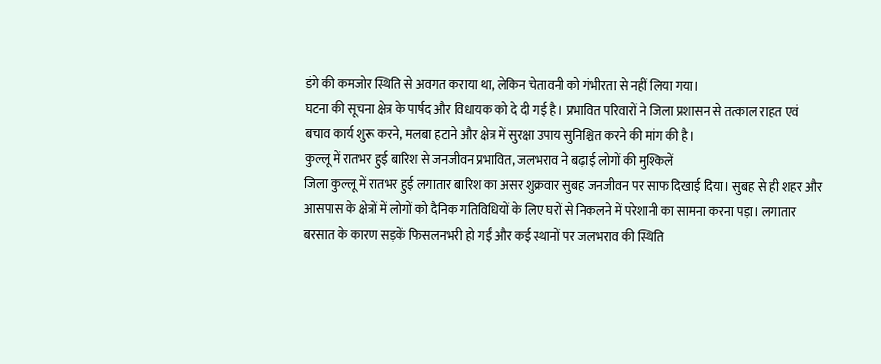डंगे की कमजोर स्थिति से अवगत कराया था, लेकिन चेतावनी को गंभीरता से नहीं लिया गया।
घटना की सूचना क्षेत्र के पार्षद और विधायक को दे दी गई है। प्रभावित परिवारों ने जिला प्रशासन से तत्काल राहत एवं बचाव कार्य शुरू करने, मलबा हटाने और क्षेत्र में सुरक्षा उपाय सुनिश्चित करने की मांग की है।
कुल्लू में रातभर हुई बारिश से जनजीवन प्रभावित, जलभराव ने बढ़ाई लोगों की मुश्किलें
जिला कुल्लू में रातभर हुई लगातार बारिश का असर शुक्रवार सुबह जनजीवन पर साफ दिखाई दिया। सुबह से ही शहर और आसपास के क्षेत्रों में लोगों को दैनिक गतिविधियों के लिए घरों से निकलने में परेशानी का सामना करना पड़ा। लगातार बरसात के कारण सड़कें फिसलनभरी हो गईं और कई स्थानों पर जलभराव की स्थिति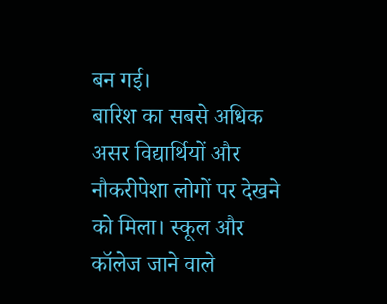बन गई।
बारिश का सबसे अधिक असर विद्यार्थियों और नौकरीपेशा लोगों पर देखने को मिला। स्कूल और कॉलेज जाने वाले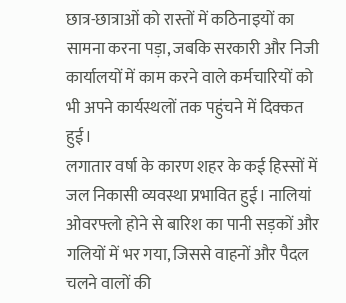छात्र-छात्राओं को रास्तों में कठिनाइयों का सामना करना पड़ा, जबकि सरकारी और निजी कार्यालयों में काम करने वाले कर्मचारियों को भी अपने कार्यस्थलों तक पहुंचने में दिक्कत हुई।
लगातार वर्षा के कारण शहर के कई हिस्सों में जल निकासी व्यवस्था प्रभावित हुई। नालियां ओवरफ्लो होने से बारिश का पानी सड़कों और गलियों में भर गया, जिससे वाहनों और पैदल चलने वालों की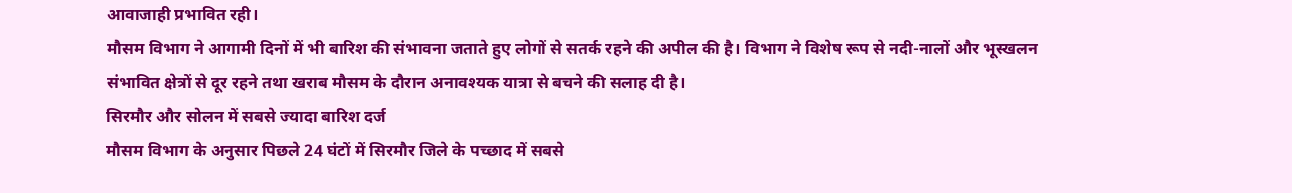आवाजाही प्रभावित रही।
मौसम विभाग ने आगामी दिनों में भी बारिश की संभावना जताते हुए लोगों से सतर्क रहने की अपील की है। विभाग ने विशेष रूप से नदी-नालों और भूस्खलन संभावित क्षेत्रों से दूर रहने तथा खराब मौसम के दौरान अनावश्यक यात्रा से बचने की सलाह दी है।
सिरमौर और सोलन में सबसे ज्यादा बारिश दर्ज
मौसम विभाग के अनुसार पिछले 24 घंटों में सिरमौर जिले के पच्छाद में सबसे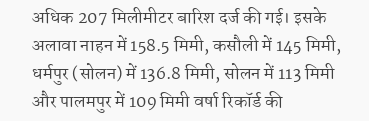अधिक 207 मिलीमीटर बारिश दर्ज की गई। इसके अलावा नाहन में 158.5 मिमी, कसौली में 145 मिमी, धर्मपुर (सोलन) में 136.8 मिमी, सोलन में 113 मिमी और पालमपुर में 109 मिमी वर्षा रिकॉर्ड की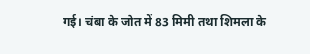गई। चंबा के जोत में 83 मिमी तथा शिमला के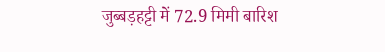जुब्बड़हट्टी में 72.9 मिमी बारिश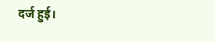दर्ज हुई।